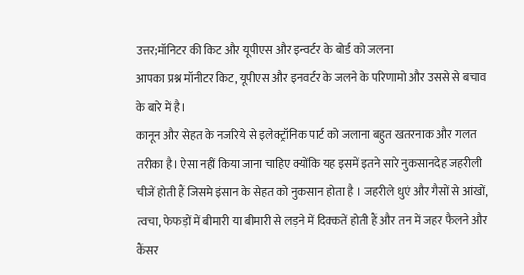उत्तर;मॉनिटर की किट और यूपीएस और इन्वर्टर के बोर्ड को जलना
आपका प्रश्न मॉनीटर किट, यूपीएस और इनवर्टर के जलने के परिणामो और उससे से बचाव के बारे में है।
कानून और सेहत के नजरिये से इलेक्ट्रॉनिक पार्ट को जलाना बहुत खतरनाक और गलत तरीका है। ऐसा नहीं किया जाना चाहिए क्योंकि यह इसमें इतने सारे नुकसानदेह जहरीली चीजें होती हैं जिसमे इंसान के सेहत को नुकसान होता है । जहरीले धुएं और गैसों से आंखों, त्वचा, फेफड़ों में बीमारी या बीमारी से लड़ने में दिक्कतें होती हैं और तन में जहर फैलने और कैंसर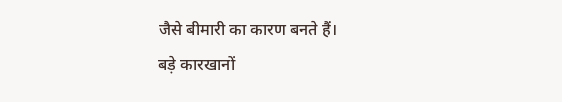जैसे बीमारी का कारण बनते हैं।
बड़े कारखानों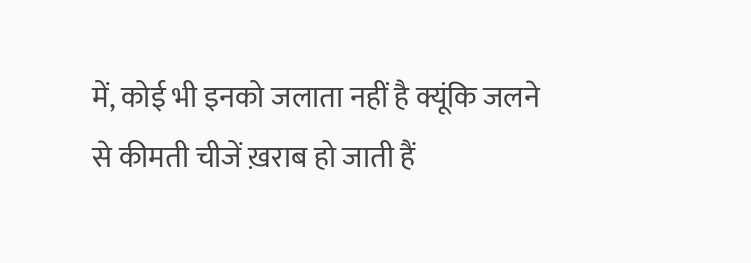में, कोई भी इनको जलाता नहीं है क्यूंकि जलने से कीमती चीजें ख़राब हो जाती हैं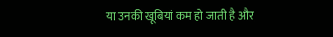या उनकी खूबियां कम हो जाती है और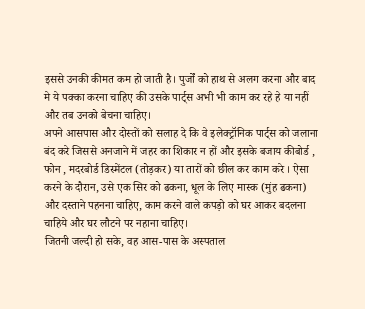इससे उनकी कीमत कम हो जाती है। पुर्जों को हाथ से अलग करना और बाद मे ये पक्का करना चाहिए की उसके पार्ट्स अभी भी काम कर रहे हे या नहीं और तब उनको बेचना चाहिए।
अपने आसपास और दोस्तों को सलाह दे कि वे इलेक्ट्रॉनिक पार्ट्स को जलाना बंद करे जिससे अनजाने में जहर का शिकार न हों और इसके बजाय कीबोर्ड , फोन , मदरबोर्ड डिस्मेंटल (तोड़कर) या तारों को छील कर काम करे । ऐसा करने के दौरान, उसे एक सिर को ढकना, धूल के लिए मास्क (मुंह ढकना) और दस्ताने पहनना चाहिए, काम करने वाले कपड़ो को घर आकर बदलना चाहिये और घर लौटने पर नहाना चाहिए।
जितनी जल्दी हो सके, वह आस-पास के अस्पताल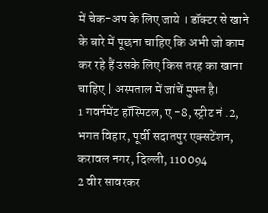में चेक-अप के लिए जाये । डॉक्टर से खाने के बारे में पूछना चाहिए कि अभी जो काम कर रहे हैं उसके लिए किस तरह का खाना चाहिए | अस्पताल में जांचें मुफ्त है।
1 गवर्नमेंट हॉस्पिटल, ए -8, स्ट्रीट नं .2, भगत विहार, पूर्वी सदातपुर एक्सटेंशन, करावल नगर, दिल्ली, 110094
2 वीर सावरकर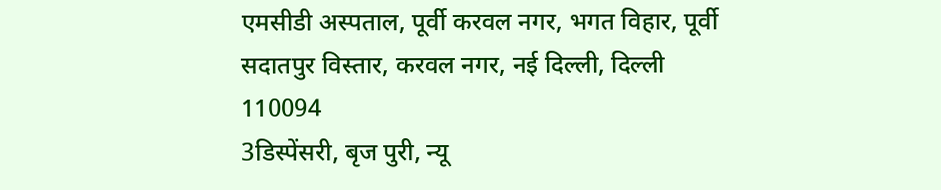एमसीडी अस्पताल, पूर्वी करवल नगर, भगत विहार, पूर्वी सदातपुर विस्तार, करवल नगर, नई दिल्ली, दिल्ली 110094
3डिस्पेंसरी, बृज पुरी, न्यू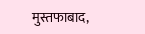मुस्तफाबाद,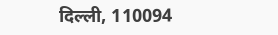दिल्ली, 110094